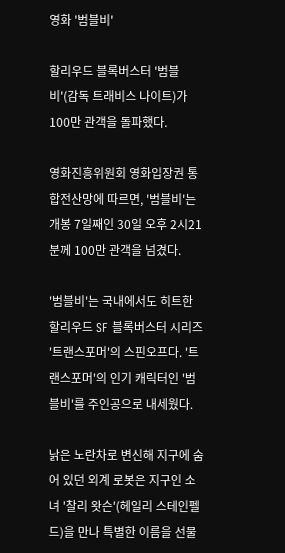영화 '범블비'

할리우드 블록버스터 '범블비'(감독 트래비스 나이트)가 100만 관객을 돌파했다.

영화진흥위원회 영화입장권 통합전산망에 따르면, '범블비'는 개봉 7일째인 30일 오후 2시21분께 100만 관객을 넘겼다.

'범블비'는 국내에서도 히트한 할리우드 SF 블록버스터 시리즈 '트랜스포머'의 스핀오프다. '트랜스포머'의 인기 캐릭터인 '범블비'를 주인공으로 내세웠다.

낡은 노란차로 변신해 지구에 숨어 있던 외계 로봇은 지구인 소녀 '찰리 왓슨'(헤일리 스테인펠드)을 만나 특별한 이름을 선물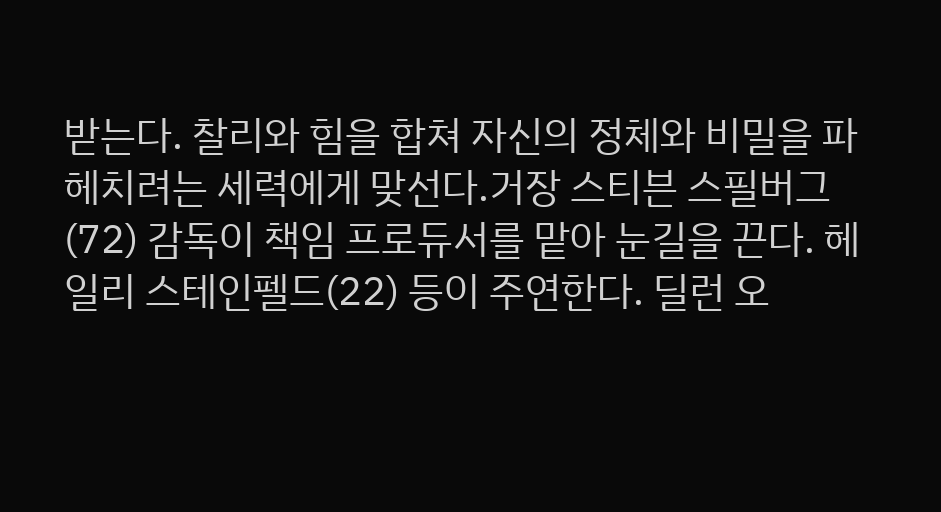받는다. 찰리와 힘을 합쳐 자신의 정체와 비밀을 파헤치려는 세력에게 맞선다.거장 스티븐 스필버그(72) 감독이 책임 프로듀서를 맡아 눈길을 끈다. 헤일리 스테인펠드(22) 등이 주연한다. 딜런 오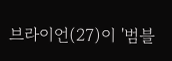브라이언(27)이 '범블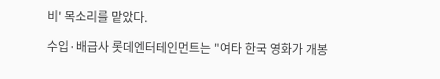비' 목소리를 맡았다.

수입·배급사 롯데엔터테인먼트는 "여타 한국 영화가 개봉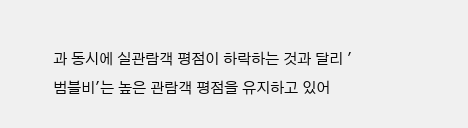과 동시에 실관람객 평점이 하락하는 것과 달리 '범블비'는 높은 관람객 평점을 유지하고 있어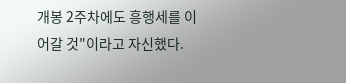개봉 2주차에도 흥행세를 이어갈 것"이라고 자신했다.